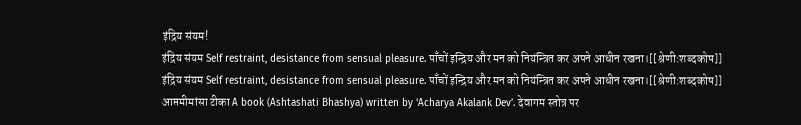इंद्रिय संयम!
इंद्रिय संयम Self restraint, desistance from sensual pleasure. पाँचों इन्द्रिय और मन को नियंन्त्रित कर अपने आधीन रखना।[[श्रेणी:शब्दकोष]]
इंद्रिय संयम Self restraint, desistance from sensual pleasure. पाँचों इन्द्रिय और मन को नियंन्त्रित कर अपने आधीन रखना।[[श्रेणी:शब्दकोष]]
आप्तमीमांसा टीका A book (Ashtashati Bhashya) written by ‘Acharya Akalank Dev’. देवागम स्तोत्र पर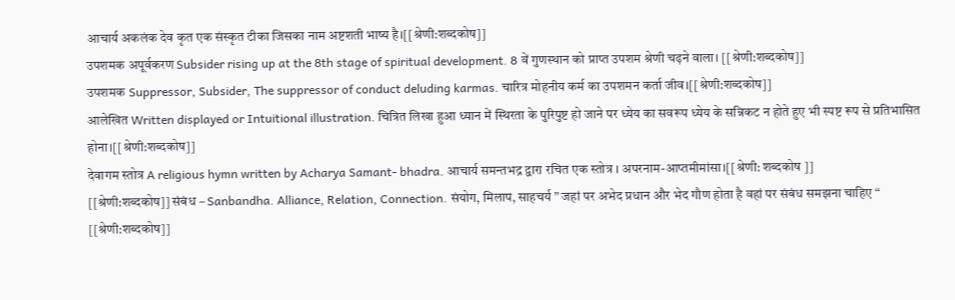आचार्य अकलंक देव कृत एक संस्कृत टीका जिसका नाम अष्टशती भाष्य है।[[श्रेणी:शब्दकोष]]
उपशमक अपूर्वकरण Subsider rising up at the 8th stage of spiritual development. 8 वें गुणस्थान को प्राप्त उपशम श्रेणी चढ़ने वाला। [[श्रेणी:शब्दकोष]]
उपशमक Suppressor, Subsider, The suppressor of conduct deluding karmas. चारित्र मोहनीय कर्म का उपशमन कर्ता जीव।[[श्रेणी:शब्दकोष]]
आलेखित Written displayed or Intuitional illustration. चित्रित लिखा हुआ ध्यान में स्थिरता के पुरिपुष्ट हो जाने पर ध्येय का सवरूप ध्येय के सन्निकट न होते हुए भी स्पष्ट रूप से प्रतिभासित होना।[[श्रेणी:शब्दकोष]]
देवागम स्तोत्र A religious hymn written by Acharya Samant- bhadra. आचार्य समन्तभद्र द्वारा रचित एक स्तोत्र । अपरनाम-आप्तमीमांसा।[[श्रेणी: शब्दकोष ]]
[[श्रेणी:शब्दकोष]] संबंध – Sanbandha. Alliance, Relation, Connection. संयोग, मिलाप, साहचर्य ” जहां पर अभेद प्रधान और भेद गौण होता है वहां पर संबंध समझना चाहिए “
[[श्रेणी:शब्दकोष]]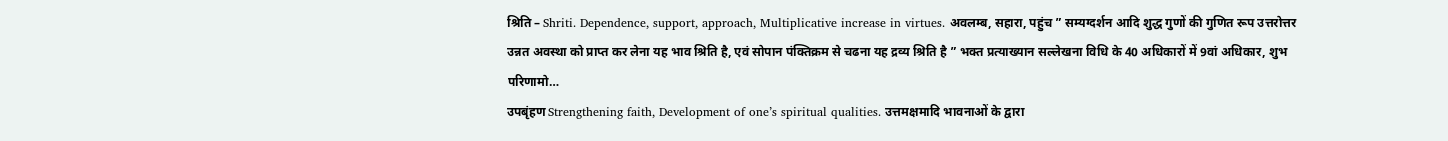श्रिति – Shriti. Dependence, support, approach, Multiplicative increase in virtues. अवलम्ब, सहारा, पहुंच ” सम्यग्दर्शन आदि शुद्ध गुणों की गुणित रूप उत्तरोत्तर उन्नत अवस्था को प्राप्त कर लेना यह भाव श्रिति है, एवं सोपान पंक्तिक्रम से चढना यह द्रव्य श्रिति है ” भक्त प्रत्याख्यान सल्लेखना विधि के 40 अधिकारों में 9वां अधिकार, शुभ परिणामो…
उपबृंहण Strengthening faith, Development of one’s spiritual qualities. उत्तमक्षमादि भावनाओं के द्वारा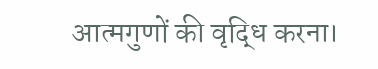आत्मगुणों की वृद्धि करना।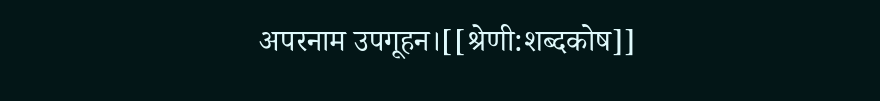अपरनाम उपगूहन।[[श्रेणी:शब्दकोष]]